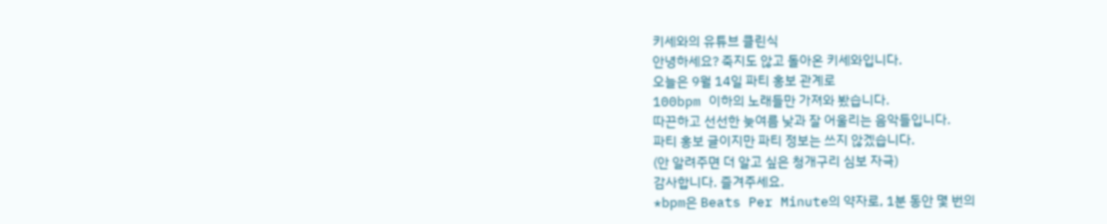키세와의 유튜브 클린식
안녕하세요? 죽지도 않고 돌아온 키세와입니다.
오늘은 9월 14일 파티 홍보 관계로
100bpm 이하의 노래들만 가져와 봤습니다.
따끈하고 선선한 늦여름 낮과 잘 어울리는 음악들입니다.
파티 홍보 글이지만 파티 정보는 쓰지 않겠습니다.
(안 알려주면 더 알고 싶은 청개구리 심보 자극)
감사합니다. 즐겨주세요.
*bpm은 Beats Per Minute의 약자로, 1분 동안 몇 번의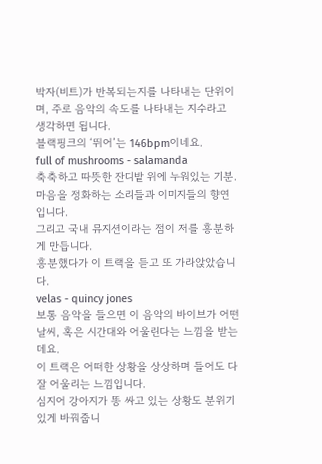박자(비트)가 반복되는지를 나타내는 단위이며, 주로 음악의 속도를 나타내는 지수라고 생각하면 됩니다.
블랙핑크의 ‘뛰어’는 146bpm이네요.
full of mushrooms - salamanda
축축하고 따뜻한 잔디밭 위에 누워있는 기분.
마음을 정화하는 소리들과 이미지들의 향연입니다.
그리고 국내 뮤지션이라는 점이 저를 흥분하게 만듭니다.
흥분했다가 이 트랙을 듣고 또 가라앉았습니다.
velas - quincy jones
보통 음악을 들으면 이 음악의 바이브가 어떤 날씨, 혹은 시간대와 어울린다는 느낌을 받는데요.
이 트랙은 어떠한 상황을 상상하며 들어도 다 잘 어울리는 느낌입니다.
심지어 강아지가 똥 싸고 있는 상황도 분위기 있게 바꿔줍니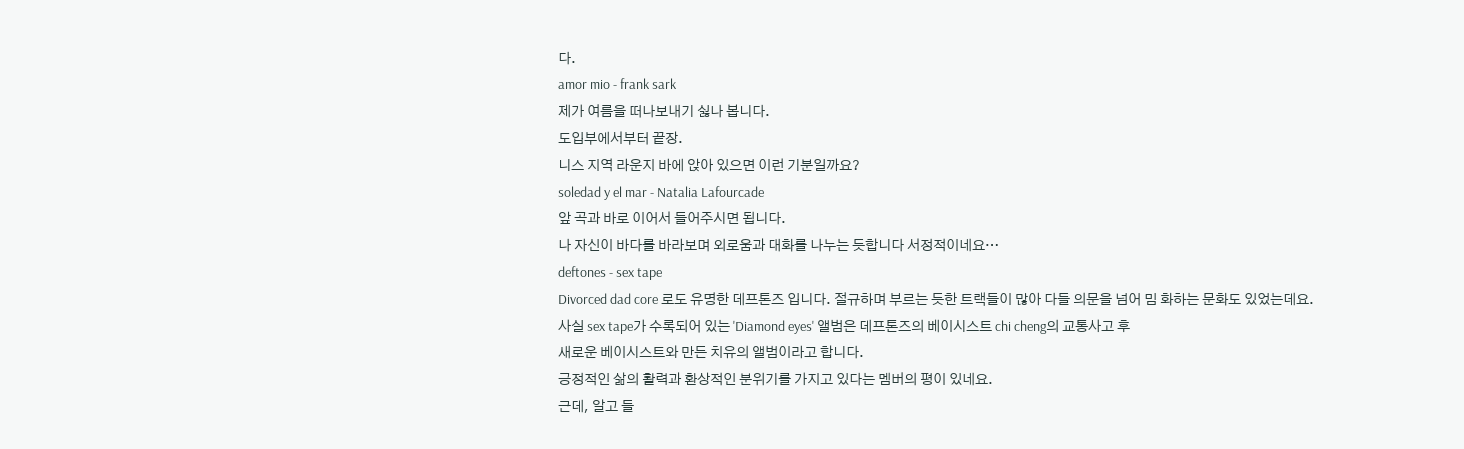다.
amor mio - frank sark
제가 여름을 떠나보내기 싫나 봅니다.
도입부에서부터 끝장.
니스 지역 라운지 바에 앉아 있으면 이런 기분일까요?
soledad y el mar - Natalia Lafourcade
앞 곡과 바로 이어서 들어주시면 됩니다.
나 자신이 바다를 바라보며 외로움과 대화를 나누는 듯합니다 서정적이네요…
deftones - sex tape
Divorced dad core 로도 유명한 데프톤즈 입니다. 절규하며 부르는 듯한 트랙들이 많아 다들 의문을 넘어 밈 화하는 문화도 있었는데요.
사실 sex tape가 수록되어 있는 'Diamond eyes' 앨범은 데프톤즈의 베이시스트 chi cheng의 교통사고 후
새로운 베이시스트와 만든 치유의 앨범이라고 합니다.
긍정적인 삶의 활력과 환상적인 분위기를 가지고 있다는 멤버의 평이 있네요.
근데, 알고 들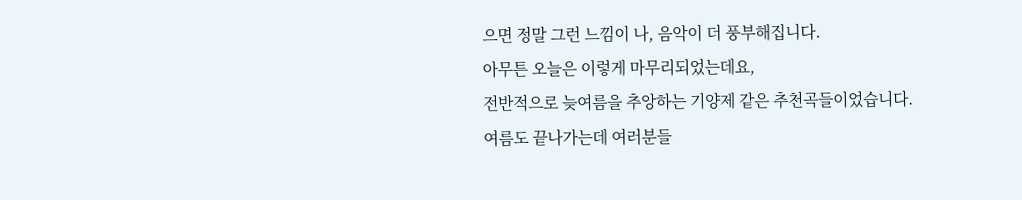으면 정말 그런 느낌이 나, 음악이 더 풍부해집니다.
아무튼 오늘은 이렇게 마무리되었는데요,
전반적으로 늦여름을 추앙하는 기양제 같은 추천곡들이었습니다.
여름도 끝나가는데 여러분들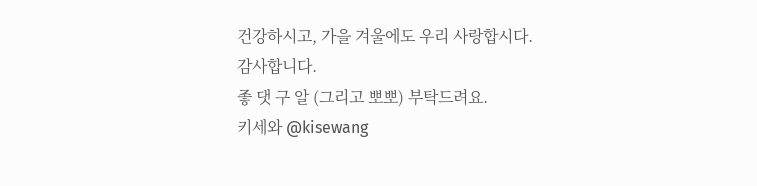건강하시고, 가을 겨울에도 우리 사랑합시다.
감사합니다.
좋 댓 구 알 (그리고 뽀뽀) 부탁드려요.
키세와 @kisewang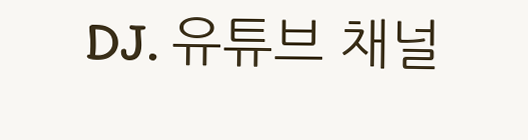DJ. 유튜브 채널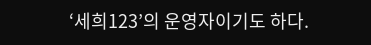‘세희123’의 운영자이기도 하다.